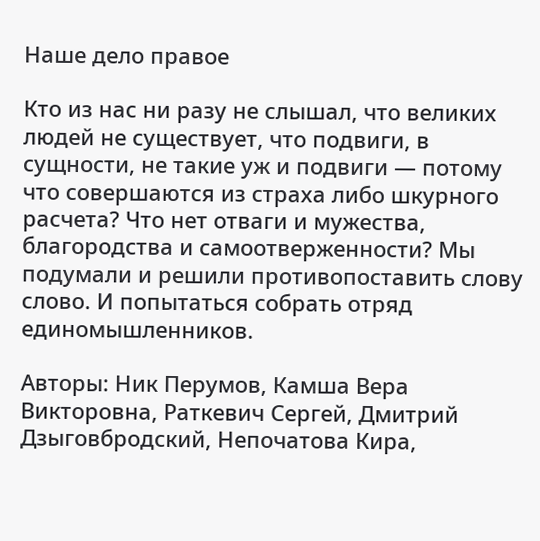Наше дело правое

Кто из нас ни разу не слышал, что великих людей не существует, что подвиги, в сущности, не такие уж и подвиги — потому что совершаются из страха либо шкурного расчета? Что нет отваги и мужества, благородства и самоотверженности? Мы подумали и решили противопоставить слову слово. И попытаться собрать отряд единомышленников.

Авторы: Ник Перумов, Камша Вера Викторовна, Раткевич Сергей, Дмитрий Дзыговбродский, Непочатова Кира,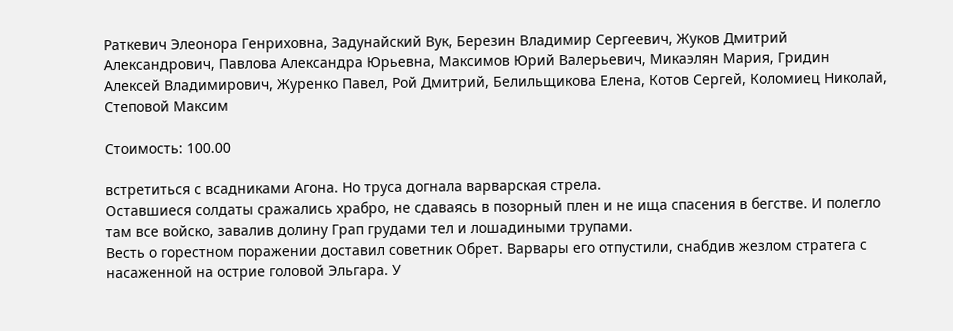Раткевич Элеонора Генриховна, Задунайский Вук, Березин Владимир Сергеевич, Жуков Дмитрий Александрович, Павлова Александра Юрьевна, Максимов Юрий Валерьевич, Микаэлян Мария, Гридин Алексей Владимирович, Журенко Павел, Рой Дмитрий, Белильщикова Елена, Котов Сергей, Коломиец Николай, Степовой Максим

Стоимость: 100.00

встретиться с всадниками Агона. Но труса догнала варварская стрела.
Оставшиеся солдаты сражались храбро, не сдаваясь в позорный плен и не ища спасения в бегстве. И полегло там все войско, завалив долину Грап грудами тел и лошадиными трупами.
Весть о горестном поражении доставил советник Обрет. Варвары его отпустили, снабдив жезлом стратега с насаженной на острие головой Эльгара. У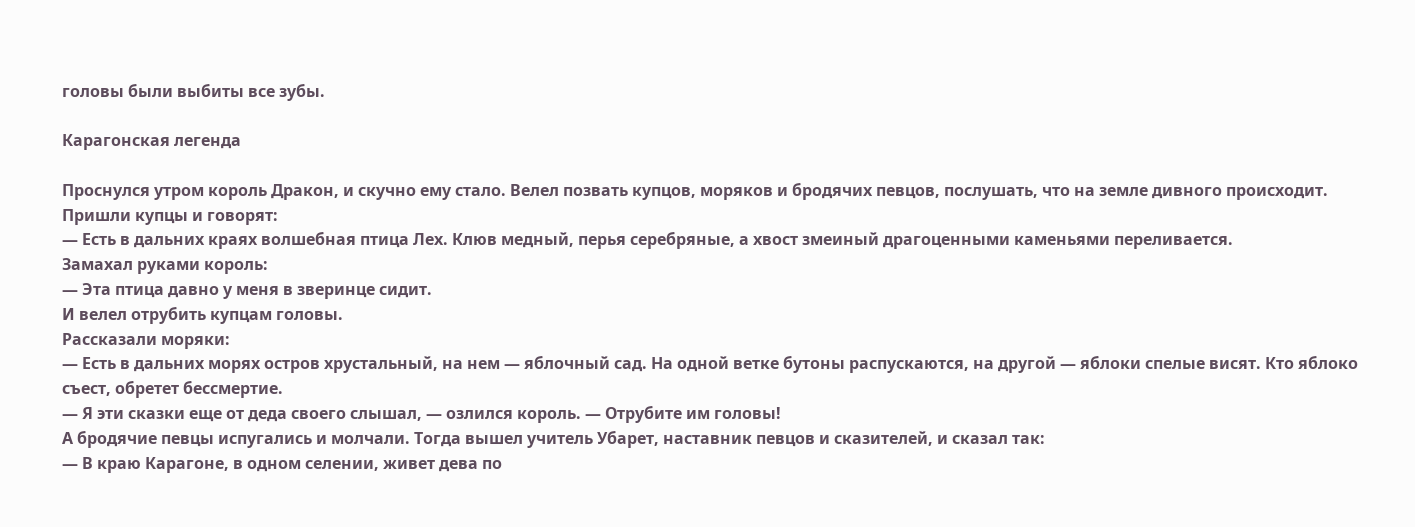головы были выбиты все зубы.

Карагонская легенда

Проснулся утром король Дракон, и скучно ему стало. Велел позвать купцов, моряков и бродячих певцов, послушать, что на земле дивного происходит. Пришли купцы и говорят:
— Есть в дальних краях волшебная птица Лех. Клюв медный, перья серебряные, а хвост змеиный драгоценными каменьями переливается.
Замахал руками король:
— Эта птица давно у меня в зверинце сидит.
И велел отрубить купцам головы.
Рассказали моряки:
— Есть в дальних морях остров хрустальный, на нем — яблочный сад. На одной ветке бутоны распускаются, на другой — яблоки спелые висят. Кто яблоко съест, обретет бессмертие.
— Я эти сказки еще от деда своего слышал, — озлился король. — Отрубите им головы!
А бродячие певцы испугались и молчали. Тогда вышел учитель Убарет, наставник певцов и сказителей, и сказал так:
— В краю Карагоне, в одном селении, живет дева по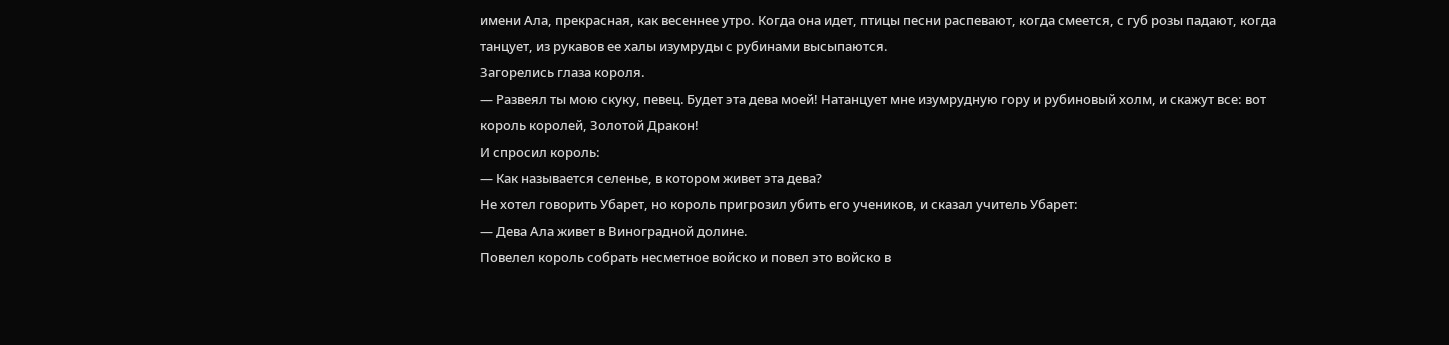имени Ала, прекрасная, как весеннее утро. Когда она идет, птицы песни распевают, когда смеется, с губ розы падают, когда танцует, из рукавов ее халы изумруды с рубинами высыпаются.
Загорелись глаза короля.
— Развеял ты мою скуку, певец. Будет эта дева моей! Натанцует мне изумрудную гору и рубиновый холм, и скажут все: вот король королей, Золотой Дракон!
И спросил король:
— Как называется селенье, в котором живет эта дева?
Не хотел говорить Убарет, но король пригрозил убить его учеников, и сказал учитель Убарет:
— Дева Ала живет в Виноградной долине.
Повелел король собрать несметное войско и повел это войско в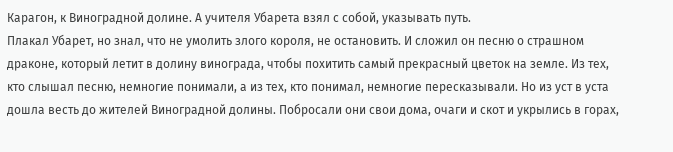Карагон, к Виноградной долине. А учителя Убарета взял с собой, указывать путь.
Плакал Убарет, но знал, что не умолить злого короля, не остановить. И сложил он песню о страшном драконе, который летит в долину винограда, чтобы похитить самый прекрасный цветок на земле. Из тех, кто слышал песню, немногие понимали, а из тех, кто понимал, немногие пересказывали. Но из уст в уста дошла весть до жителей Виноградной долины. Побросали они свои дома, очаги и скот и укрылись в горах,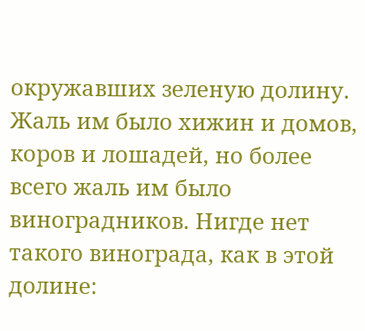окружавших зеленую долину. Жаль им было хижин и домов, коров и лошадей, но более всего жаль им было виноградников. Нигде нет такого винограда, как в этой долине: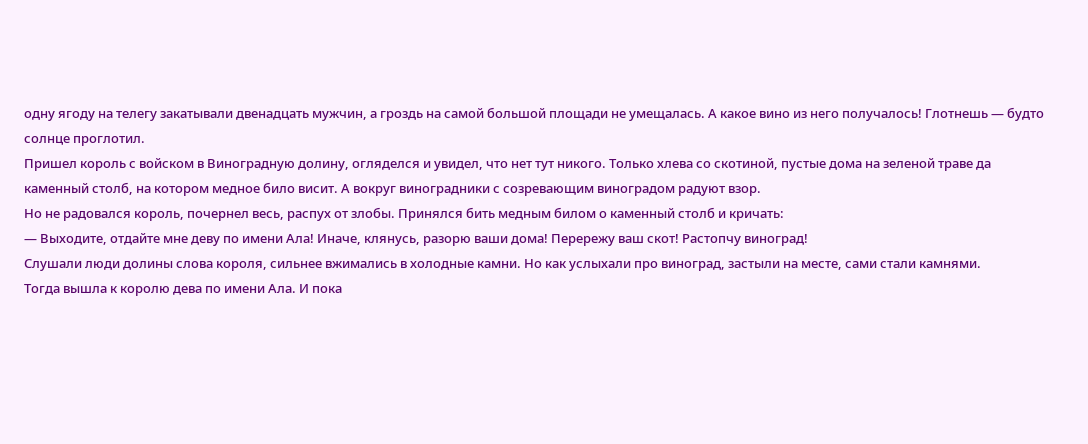одну ягоду на телегу закатывали двенадцать мужчин, а гроздь на самой большой площади не умещалась. А какое вино из него получалось! Глотнешь — будто солнце проглотил.
Пришел король с войском в Виноградную долину, огляделся и увидел, что нет тут никого. Только хлева со скотиной, пустые дома на зеленой траве да каменный столб, на котором медное било висит. А вокруг виноградники с созревающим виноградом радуют взор.
Но не радовался король, почернел весь, распух от злобы. Принялся бить медным билом о каменный столб и кричать:
— Выходите, отдайте мне деву по имени Ала! Иначе, клянусь, разорю ваши дома! Перережу ваш скот! Растопчу виноград!
Слушали люди долины слова короля, сильнее вжимались в холодные камни. Но как услыхали про виноград, застыли на месте, сами стали камнями.
Тогда вышла к королю дева по имени Ала. И пока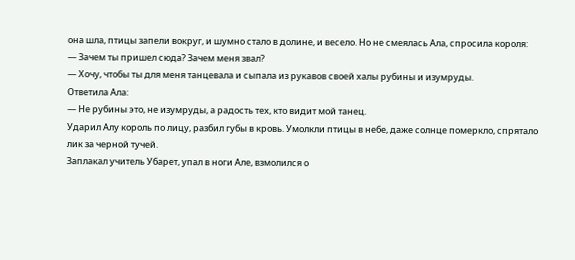она шла, птицы запели вокруг, и шумно стало в долине, и весело. Но не смеялась Ала, спросила короля:
— Зачем ты пришел сюда? Зачем меня звал?
— Хочу, чтобы ты для меня танцевала и сыпала из рукавов своей халы рубины и изумруды.
Ответила Ала:
— Не рубины это, не изумруды, а радость тех, кто видит мой танец.
Ударил Алу король по лицу, разбил губы в кровь. Умолкли птицы в небе, даже солнце померкло, спрятало лик за черной тучей.
Заплакал учитель Убарет, упал в ноги Але, взмолился о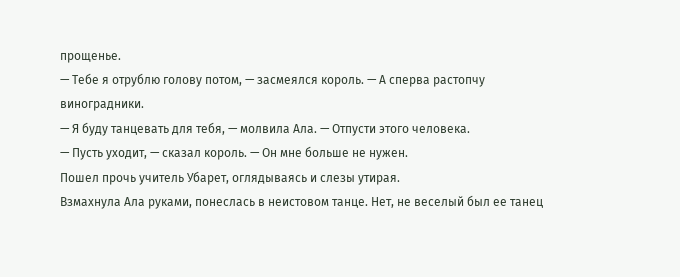прощенье.
— Тебе я отрублю голову потом, — засмеялся король. — А сперва растопчу виноградники.
— Я буду танцевать для тебя, — молвила Ала. — Отпусти этого человека.
— Пусть уходит, — сказал король. — Он мне больше не нужен.
Пошел прочь учитель Убарет, оглядываясь и слезы утирая.
Взмахнула Ала руками, понеслась в неистовом танце. Нет, не веселый был ее танец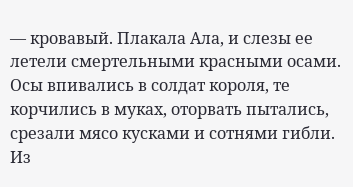— кровавый. Плакала Ала, и слезы ее летели смертельными красными осами. Осы впивались в солдат короля, те корчились в муках, оторвать пытались, срезали мясо кусками и сотнями гибли. Из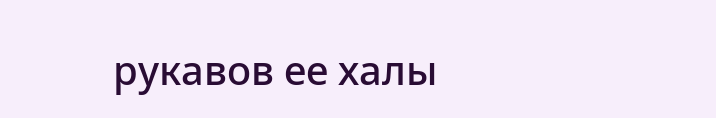рукавов ее халы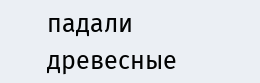падали древесные